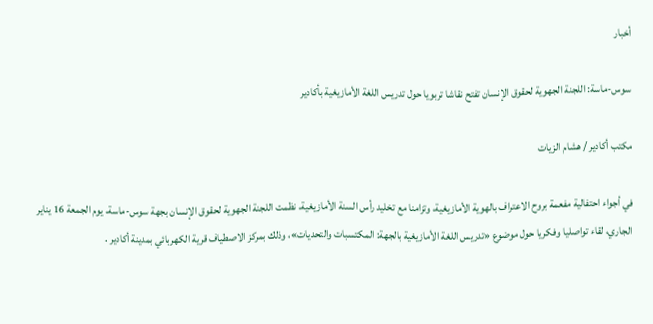أخبار

سوس-ماسة: اللجنة الجهوية لحقوق الإنسان تفتح نقاشا تربويا حول تدريس اللغة الأمازيغية بأكادير

مكتب أكادير / هشام الزيات

في أجواء احتفالية مفعمة بروح الاعتراف بالهوية الأمازيغية، وتزامنا مع تخليد رأس السنة الأمازيغية، نظمت اللجنة الجهوية لحقوق الإنسان بجهة سوس-ماسة، يوم الجمعة 16 يناير الجاري، لقاء تواصليا وفكريا حول موضوع «تدريس اللغة الأمازيغية بالجهة: المكتسبات والتحديات»، وذلك بمركز الاصطياف قرية الكهربائي بمدينة أكادير .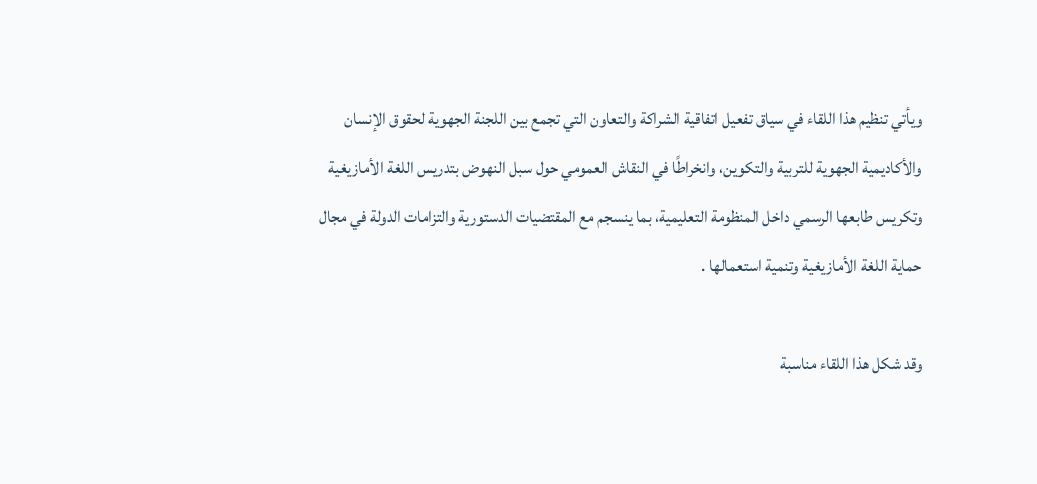ويأتي تنظيم هذا اللقاء في سياق تفعيل اتفاقية الشراكة والتعاون التي تجمع بين اللجنة الجهوية لحقوق الإنسان والأكاديمية الجهوية للتربية والتكوين، وانخراطًا في النقاش العمومي حول سبل النهوض بتدريس اللغة الأمازيغية وتكريس طابعها الرسمي داخل المنظومة التعليمية، بما ينسجم مع المقتضيات الدستورية والتزامات الدولة في مجال حماية اللغة الأمازيغية وتنمية استعمالها .

وقد شكل هذا اللقاء مناسبة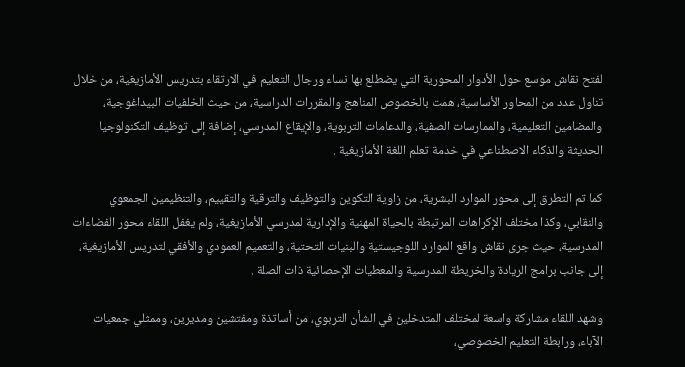لفتح نقاش موسع حول الأدوار المحورية التي يضطلع بها نساء ورجال التعليم في الارتقاء بتدريس الأمازيغية، من خلال تناول عدد من المحاور الأساسية، همت بالخصوص المناهج والمقررات الدراسية، من حيث الخلفيات البيداغوجية، والمضامين التعليمية، والممارسات الصفية، والدعامات التربوية، والإيقاع المدرسي، إضافة إلى توظيف التكنولوجيا الحديثة والذكاء الاصطناعي في خدمة تعلم اللغة الأمازيغية .

كما تم التطرق إلى محور الموارد البشرية، من زاوية التكوين والتوظيف والترقية والتقييم، والتنظيمين الجمعوي والنقابي، وكذا مختلف الإكراهات المرتبطة بالحياة المهنية والإدارية لمدرسي الأمازيغية، ولم يغفل اللقاء محور الفضاءات المدرسية، حيث جرى نقاش واقع الموارد اللوجيستية والبنيات التحتية، والتعميم العمودي والأفقي لتدريس الأمازيغية، إلى جانب برامج الريادة والخريطة المدرسية والمعطيات الإحصائية ذات الصلة .

وشهد اللقاء مشاركة واسعة لمختلف المتدخلين في الشأن التربوي، من أساتذة ومفتشين ومديرين، وممثلي جمعيات الآباء، ورابطة التعليم الخصوصي،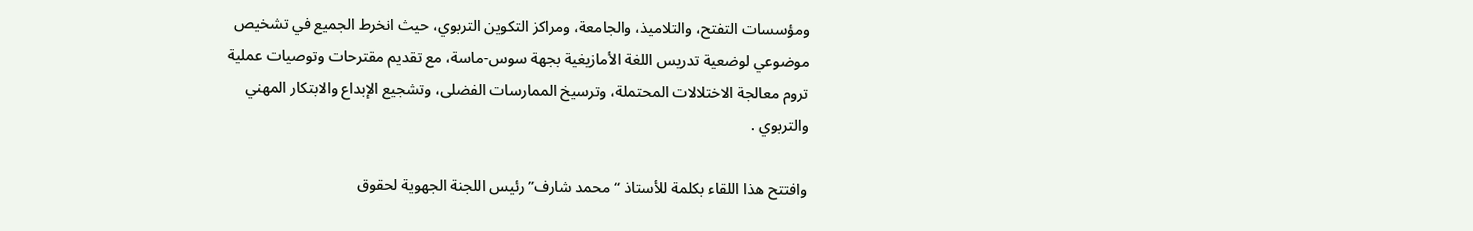ومؤسسات التفتح، والتلاميذ، والجامعة، ومراكز التكوين التربوي، حيث انخرط الجميع في تشخيص موضوعي لوضعية تدريس اللغة الأمازيغية بجهة سوس-ماسة، مع تقديم مقترحات وتوصيات عملية تروم معالجة الاختلالات المحتملة، وترسيخ الممارسات الفضلى، وتشجيع الإبداع والابتكار المهني والتربوي .

وافتتح هذا اللقاء بكلمة للأستاذ “محمد شارف” رئيس اللجنة الجهوية لحقوق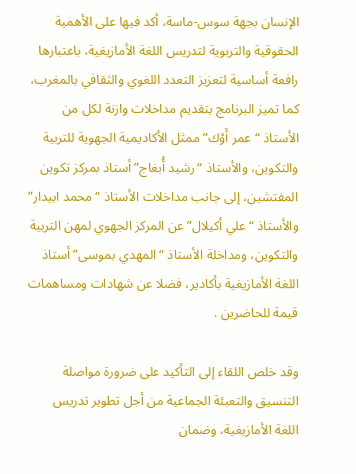الإنسان بجهة سوس-ماسة، أكد فيها على الأهمية الحقوقية والتربوية لتدريس اللغة الأمازيغية، باعتبارها رافعة أساسية لتعزيز التعدد اللغوي والثقافي بالمغرب، كما تميز البرنامج بتقديم مداخلات وازنة لكل من الأستاذ “عمر أَوْك” ممثل الأكاديمية الجهوية للتربية والتكوين، والأستاذ “رشيد أُبغاج” أستاذ بمركز تكوين المفتشين، إلى جانب مداخلات الأستاذ “محمد ابيدار” والأستاذ “علي أكيلال” عن المركز الجهوي لمهن التربية والتكوين، ومداخلة الأستاذ “المهدي بموسى” أستاذ اللغة الأمازيغية بأكادير، فضلا عن شهادات ومساهمات قيمة للحاضرين .

وقد خلص اللقاء إلى التأكيد على ضرورة مواصلة التنسيق والتعبئة الجماعية من أجل تطوير تدريس اللغة الأمازيغية، وضمان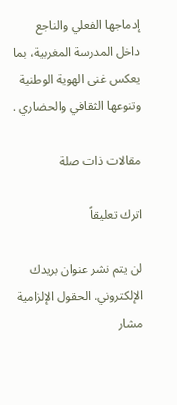إدماجها الفعلي والناجع داخل المدرسة المغربية، بما يعكس غنى الهوية الوطنية وتنوعها الثقافي والحضاري .

مقالات ذات صلة

اترك تعليقاً

لن يتم نشر عنوان بريدك الإلكتروني. الحقول الإلزامية مشار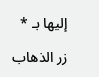إليها بـ *

زر الذهاب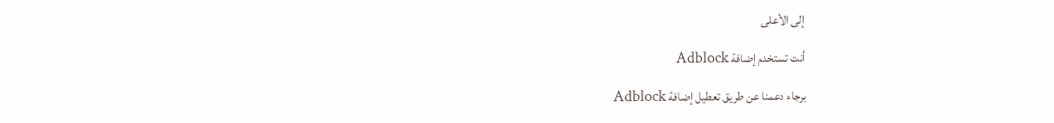إلى الأعلى

أنت تستخدم إضافة Adblock

برجاء دعمنا عن طريق تعطيل إضافة Adblock